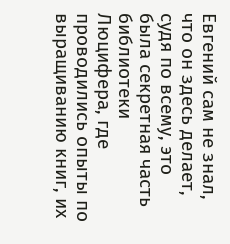Евгений сам не знал, что он здесь делает, судя по всему, это была секретная часть библиотеки Люцифера, где проводились опыты по выращиванию книг, их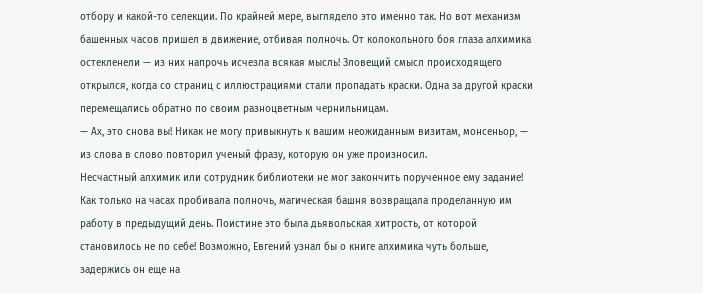отбору и какой-то селекции. По крайней мере, выглядело это именно так. Но вот механизм башенных часов пришел в движение, отбивая полночь. От колокольного боя глаза алхимика остекленели — из них напрочь исчезла всякая мысль! Зловещий смысл происходящего открылся, когда со страниц с иллюстрациями стали пропадать краски. Одна за другой краски перемещались обратно по своим разноцветным чернильницам.
— Ах, это снова вы! Никак не могу привыкнуть к вашим неожиданным визитам, монсеньор, — из слова в слово повторил ученый фразу, которую он уже произносил.
Несчастный алхимик или сотрудник библиотеки не мог закончить порученное ему задание! Как только на часах пробивала полночь, магическая башня возвращала проделанную им работу в предыдущий день. Поистине это была дьявольская хитрость, от которой становилось не по себе! Возможно, Евгений узнал бы о книге алхимика чуть больше, задержись он еще на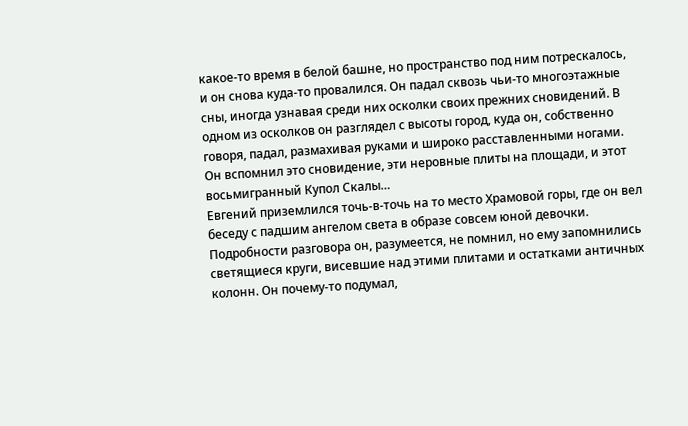какое-то время в белой башне, но пространство под ним потрескалось, и он снова куда-то провалился. Он падал сквозь чьи-то многоэтажные сны, иногда узнавая среди них осколки своих прежних сновидений. В одном из осколков он разглядел с высоты город, куда он, собственно говоря, падал, размахивая руками и широко расставленными ногами. Он вспомнил это сновидение, эти неровные плиты на площади, и этот восьмигранный Купол Скалы…
Евгений приземлился точь-в-точь на то место Храмовой горы, где он вел беседу с падшим ангелом света в образе совсем юной девочки. Подробности разговора он, разумеется, не помнил, но ему запомнились светящиеся круги, висевшие над этими плитами и остатками античных колонн. Он почему-то подумал,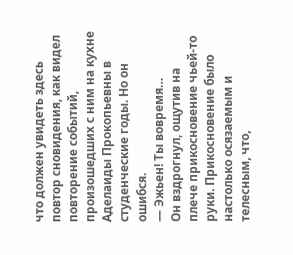что должен увидеть здесь повтор сновидения, как видел повторение событий, произошедших с ним на кухне Аделаиды Прокопьевны в студенческие годы. Но он ошибся.
— Эжьен! Ты вовремя…
Он вздрогнул, ощутив на плече прикосновение чьей-то руки. Прикосновение было настолько осязаемым и телесным, что,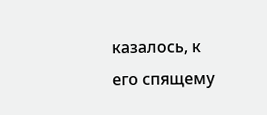казалось, к его спящему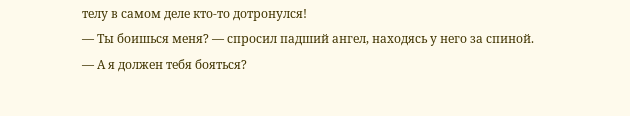телу в самом деле кто-то дотронулся!
— Ты боишься меня? — спросил падший ангел, находясь у него за спиной.
— А я должен тебя бояться?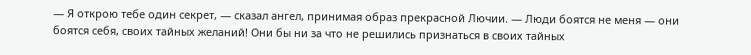— Я открою тебе один секрет, — сказал ангел, принимая образ прекрасной Лючии. — Люди боятся не меня — они боятся себя, своих тайных желаний! Они бы ни за что не решились признаться в своих тайных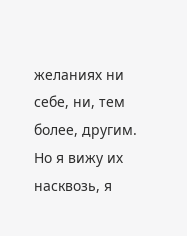желаниях ни себе, ни, тем более, другим. Но я вижу их насквозь, я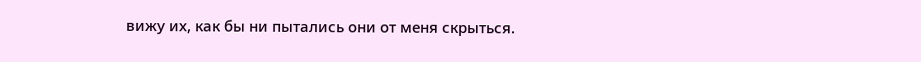вижу их, как бы ни пытались они от меня скрыться.